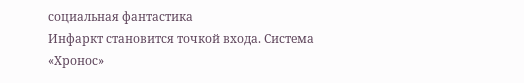социальная фантастика
Инфаркт становится точкой входа. Система «Хронос»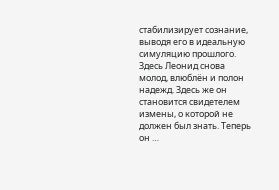стабилизирует сознание, выводя его в идеальную симуляцию прошлого. Здесь Леонид снова молод, влюблён и полон надежд. Здесь же он становится свидетелем измены, о которой не должен был знать. Теперь он …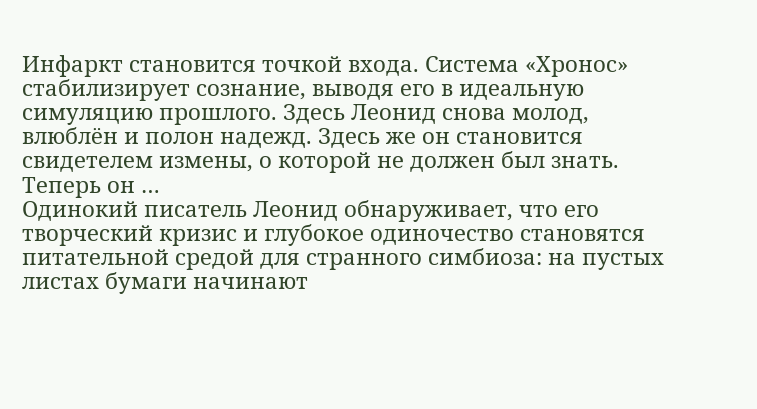Инфаркт становится точкой входа. Система «Хронос» стабилизирует сознание, выводя его в идеальную симуляцию прошлого. Здесь Леонид снова молод, влюблён и полон надежд. Здесь же он становится свидетелем измены, о которой не должен был знать. Теперь он …
Одинокий писатель Леонид обнаруживает, что его творческий кризис и глубокое одиночество становятся питательной средой для странного симбиоза: на пустых листах бумаги начинают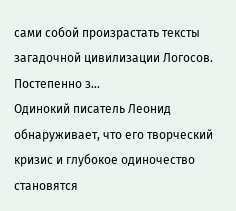сами собой произрастать тексты загадочной цивилизации Логосов. Постепенно з…
Одинокий писатель Леонид обнаруживает, что его творческий кризис и глубокое одиночество становятся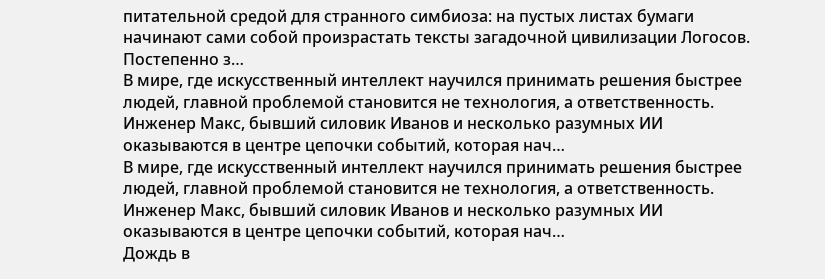питательной средой для странного симбиоза: на пустых листах бумаги начинают сами собой произрастать тексты загадочной цивилизации Логосов. Постепенно з…
В мире, где искусственный интеллект научился принимать решения быстрее людей, главной проблемой становится не технология, а ответственность.
Инженер Макс, бывший силовик Иванов и несколько разумных ИИ оказываются в центре цепочки событий, которая нач…
В мире, где искусственный интеллект научился принимать решения быстрее людей, главной проблемой становится не технология, а ответственность.
Инженер Макс, бывший силовик Иванов и несколько разумных ИИ оказываются в центре цепочки событий, которая нач…
Дождь в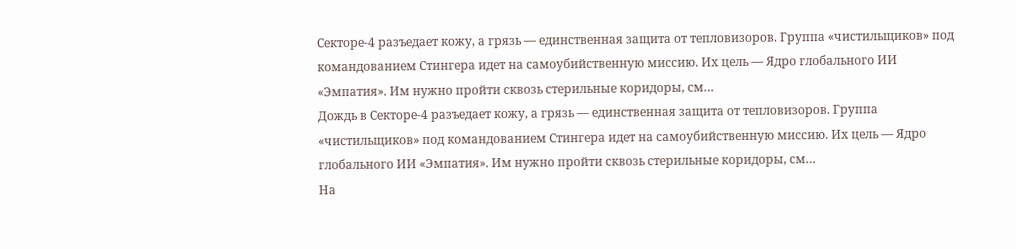Секторе-4 разъедает кожу, а грязь — единственная защита от тепловизоров. Группа «чистильщиков» под командованием Стингера идет на самоубийственную миссию. Их цель — Ядро глобального ИИ «Эмпатия». Им нужно пройти сквозь стерильные коридоры, см…
Дождь в Секторе-4 разъедает кожу, а грязь — единственная защита от тепловизоров. Группа «чистильщиков» под командованием Стингера идет на самоубийственную миссию. Их цель — Ядро глобального ИИ «Эмпатия». Им нужно пройти сквозь стерильные коридоры, см…
На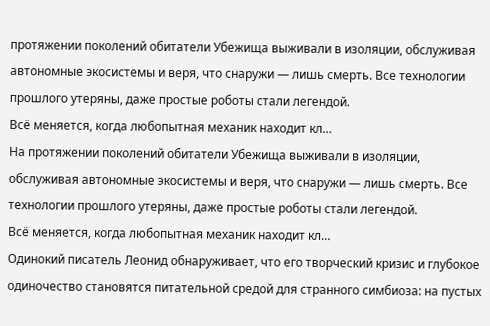протяжении поколений обитатели Убежища выживали в изоляции, обслуживая автономные экосистемы и веря, что снаружи — лишь смерть. Все технологии прошлого утеряны, даже простые роботы стали легендой.
Всё меняется, когда любопытная механик находит кл…
На протяжении поколений обитатели Убежища выживали в изоляции, обслуживая автономные экосистемы и веря, что снаружи — лишь смерть. Все технологии прошлого утеряны, даже простые роботы стали легендой.
Всё меняется, когда любопытная механик находит кл…
Одинокий писатель Леонид обнаруживает, что его творческий кризис и глубокое одиночество становятся питательной средой для странного симбиоза: на пустых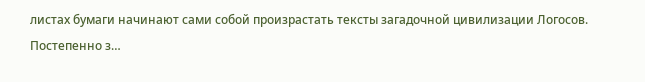листах бумаги начинают сами собой произрастать тексты загадочной цивилизации Логосов. Постепенно з…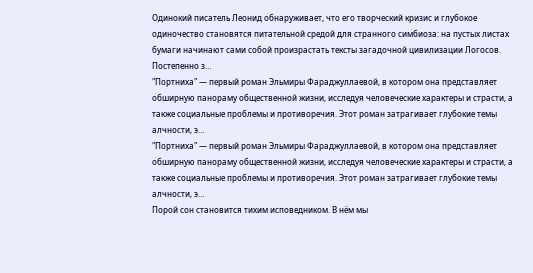Одинокий писатель Леонид обнаруживает, что его творческий кризис и глубокое одиночество становятся питательной средой для странного симбиоза: на пустых листах бумаги начинают сами собой произрастать тексты загадочной цивилизации Логосов. Постепенно з…
"Портниха" — первый роман Эльмиры Фараджуллаевой, в котором она представляет обширную панораму общественной жизни, исследуя человеческие характеры и страсти, а также социальные проблемы и противоречия. Этот роман затрагивает глубокие темы алчности, э…
"Портниха" — первый роман Эльмиры Фараджуллаевой, в котором она представляет обширную панораму общественной жизни, исследуя человеческие характеры и страсти, а также социальные проблемы и противоречия. Этот роман затрагивает глубокие темы алчности, э…
Порой сон становится тихим исповедником. В нём мы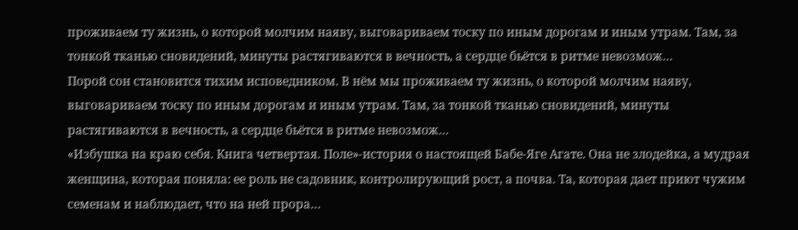проживаем ту жизнь, о которой молчим наяву, выговариваем тоску по иным дорогам и иным утрам. Там, за тонкой тканью сновидений, минуты растягиваются в вечность, а сердце бьётся в ритме невозмож…
Порой сон становится тихим исповедником. В нём мы проживаем ту жизнь, о которой молчим наяву, выговариваем тоску по иным дорогам и иным утрам. Там, за тонкой тканью сновидений, минуты растягиваются в вечность, а сердце бьётся в ритме невозмож…
«Избушка на краю себя. Книга четвертая. Поле»-история о настоящей Бабе-Яге Агате. Она не злодейка, а мудрая женщина, которая поняла: ее роль не садовник, контролирующий рост, а почва. Та, которая дает приют чужим семенам и наблюдает, что на ней прора…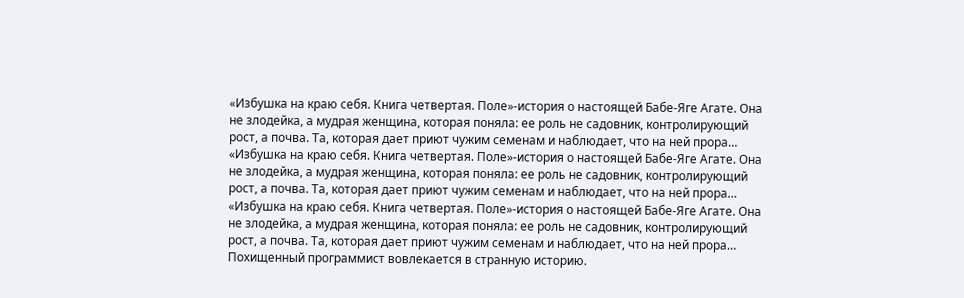«Избушка на краю себя. Книга четвертая. Поле»-история о настоящей Бабе-Яге Агате. Она не злодейка, а мудрая женщина, которая поняла: ее роль не садовник, контролирующий рост, а почва. Та, которая дает приют чужим семенам и наблюдает, что на ней прора…
«Избушка на краю себя. Книга четвертая. Поле»-история о настоящей Бабе-Яге Агате. Она не злодейка, а мудрая женщина, которая поняла: ее роль не садовник, контролирующий рост, а почва. Та, которая дает приют чужим семенам и наблюдает, что на ней прора…
«Избушка на краю себя. Книга четвертая. Поле»-история о настоящей Бабе-Яге Агате. Она не злодейка, а мудрая женщина, которая поняла: ее роль не садовник, контролирующий рост, а почва. Та, которая дает приют чужим семенам и наблюдает, что на ней прора…
Похищенный программист вовлекается в странную историю.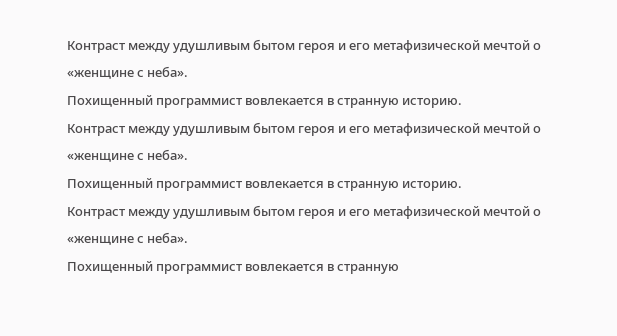Контраст между удушливым бытом героя и его метафизической мечтой о «женщине с неба».
Похищенный программист вовлекается в странную историю.
Контраст между удушливым бытом героя и его метафизической мечтой о «женщине с неба».
Похищенный программист вовлекается в странную историю.
Контраст между удушливым бытом героя и его метафизической мечтой о «женщине с неба».
Похищенный программист вовлекается в странную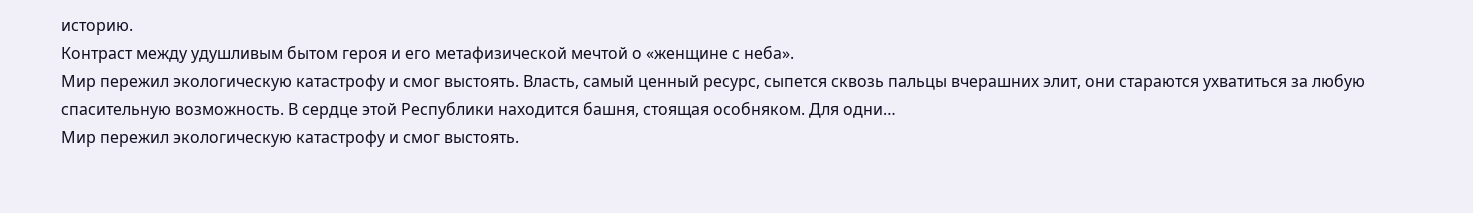историю.
Контраст между удушливым бытом героя и его метафизической мечтой о «женщине с неба».
Мир пережил экологическую катастрофу и смог выстоять. Власть, самый ценный ресурс, сыпется сквозь пальцы вчерашних элит, они стараются ухватиться за любую спасительную возможность. В сердце этой Республики находится башня, стоящая особняком. Для одни…
Мир пережил экологическую катастрофу и смог выстоять.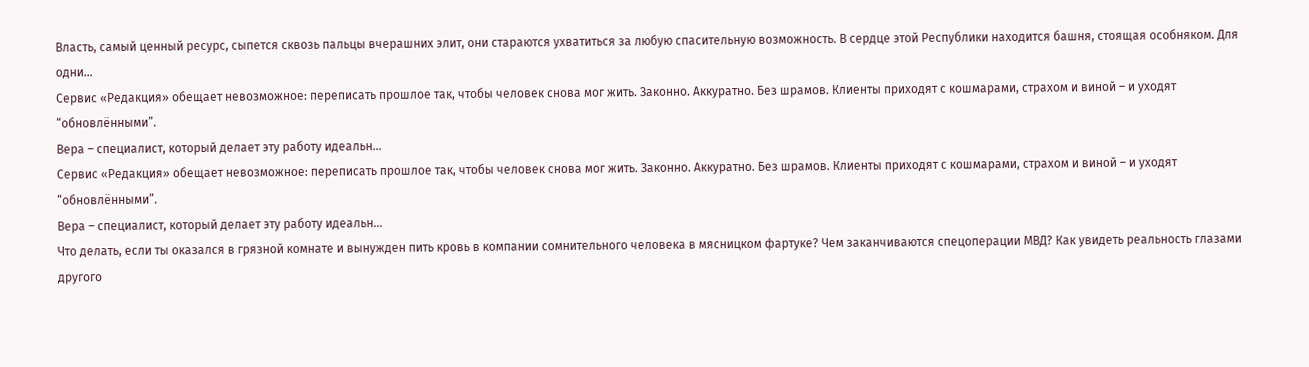Власть, самый ценный ресурс, сыпется сквозь пальцы вчерашних элит, они стараются ухватиться за любую спасительную возможность. В сердце этой Республики находится башня, стоящая особняком. Для одни…
Сервис «Редакция» обещает невозможное: переписать прошлое так, чтобы человек снова мог жить. Законно. Аккуратно. Без шрамов. Клиенты приходят с кошмарами, страхом и виной – и уходят “обновлёнными”.
Вера – специалист, который делает эту работу идеальн…
Сервис «Редакция» обещает невозможное: переписать прошлое так, чтобы человек снова мог жить. Законно. Аккуратно. Без шрамов. Клиенты приходят с кошмарами, страхом и виной – и уходят “обновлёнными”.
Вера – специалист, который делает эту работу идеальн…
Что делать, если ты оказался в грязной комнате и вынужден пить кровь в компании сомнительного человека в мясницком фартуке? Чем заканчиваются спецоперации МВД? Как увидеть реальность глазами другого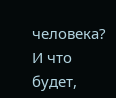человека? И что будет,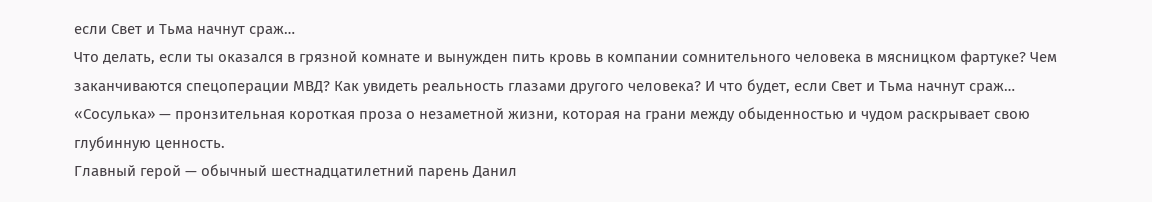если Свет и Тьма начнут сраж…
Что делать, если ты оказался в грязной комнате и вынужден пить кровь в компании сомнительного человека в мясницком фартуке? Чем заканчиваются спецоперации МВД? Как увидеть реальность глазами другого человека? И что будет, если Свет и Тьма начнут сраж…
«Сосулька» — пронзительная короткая проза о незаметной жизни, которая на грани между обыденностью и чудом раскрывает свою глубинную ценность.
Главный герой — обычный шестнадцатилетний парень Данил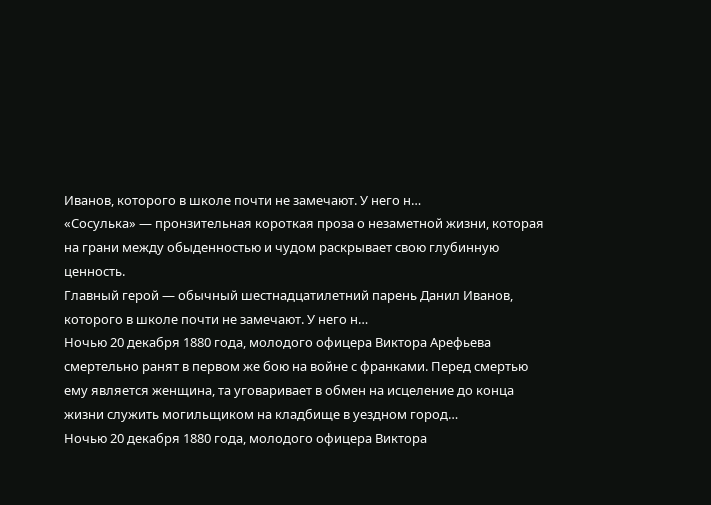Иванов, которого в школе почти не замечают. У него н…
«Сосулька» — пронзительная короткая проза о незаметной жизни, которая на грани между обыденностью и чудом раскрывает свою глубинную ценность.
Главный герой — обычный шестнадцатилетний парень Данил Иванов, которого в школе почти не замечают. У него н…
Ночью 20 декабря 1880 года, молодого офицера Виктора Арефьева смертельно ранят в первом же бою на войне с франками. Перед смертью ему является женщина, та уговаривает в обмен на исцеление до конца жизни служить могильщиком на кладбище в уездном город…
Ночью 20 декабря 1880 года, молодого офицера Виктора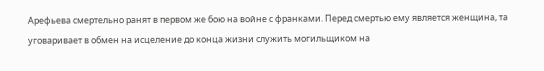Арефьева смертельно ранят в первом же бою на войне с франками. Перед смертью ему является женщина, та уговаривает в обмен на исцеление до конца жизни служить могильщиком на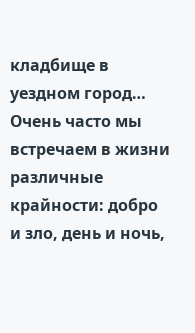кладбище в уездном город…
Очень часто мы встречаем в жизни различные крайности: добро и зло, день и ночь,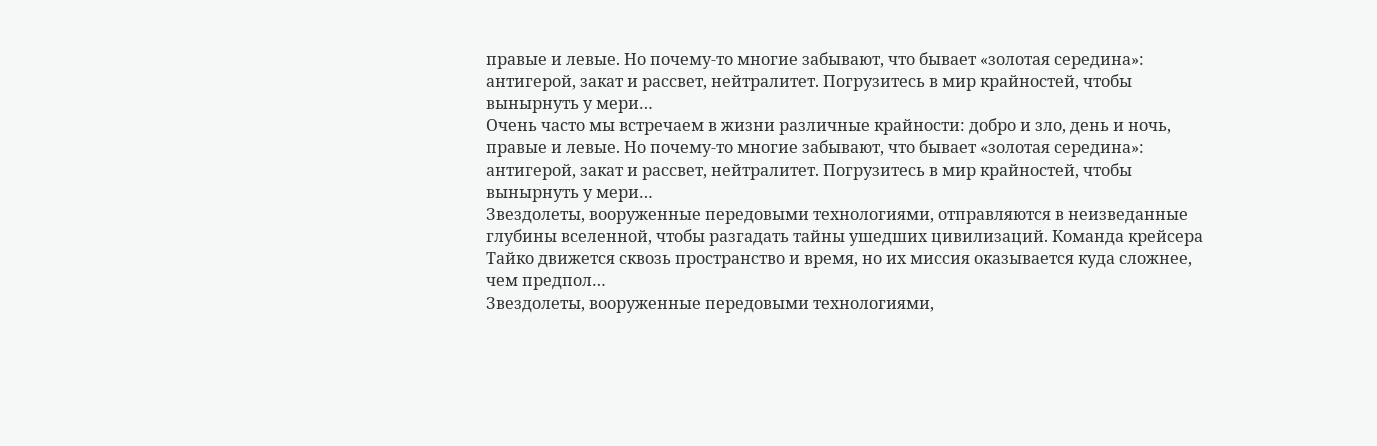правые и левые. Но почему-то многие забывают, что бывает «золотая середина»: антигерой, закат и рассвет, нейтралитет. Погрузитесь в мир крайностей, чтобы вынырнуть у мери…
Очень часто мы встречаем в жизни различные крайности: добро и зло, день и ночь, правые и левые. Но почему-то многие забывают, что бывает «золотая середина»: антигерой, закат и рассвет, нейтралитет. Погрузитесь в мир крайностей, чтобы вынырнуть у мери…
Звездолеты, вооруженные передовыми технологиями, отправляются в неизведанные глубины вселенной, чтобы разгадать тайны ушедших цивилизаций. Команда крейсера Тайко движется сквозь пространство и время, но их миссия оказывается куда сложнее, чем предпол…
Звездолеты, вооруженные передовыми технологиями,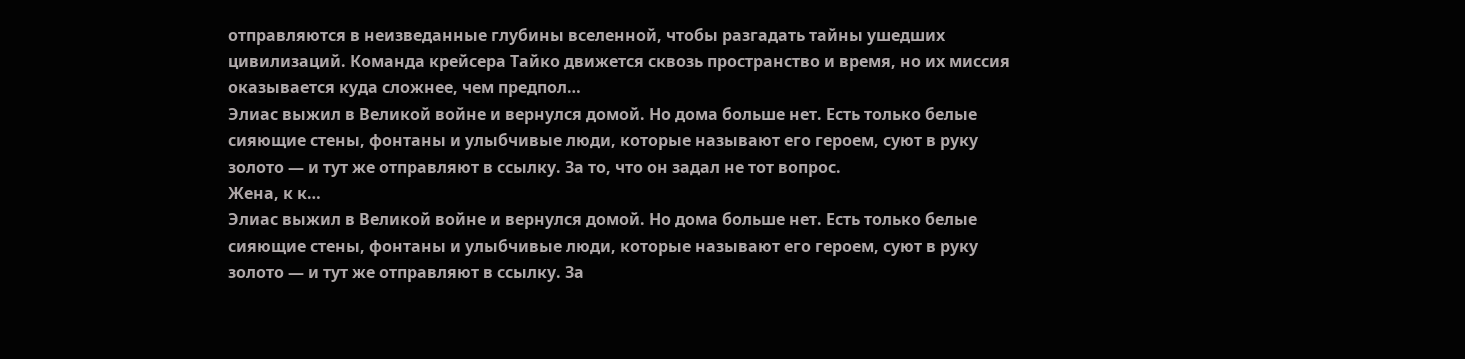отправляются в неизведанные глубины вселенной, чтобы разгадать тайны ушедших цивилизаций. Команда крейсера Тайко движется сквозь пространство и время, но их миссия оказывается куда сложнее, чем предпол…
Элиас выжил в Великой войне и вернулся домой. Но дома больше нет. Есть только белые сияющие стены, фонтаны и улыбчивые люди, которые называют его героем, суют в руку золото — и тут же отправляют в ссылку. За то, что он задал не тот вопрос.
Жена, к к…
Элиас выжил в Великой войне и вернулся домой. Но дома больше нет. Есть только белые сияющие стены, фонтаны и улыбчивые люди, которые называют его героем, суют в руку золото — и тут же отправляют в ссылку. За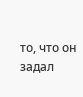то, что он задал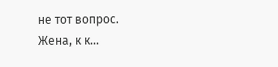не тот вопрос.
Жена, к к…